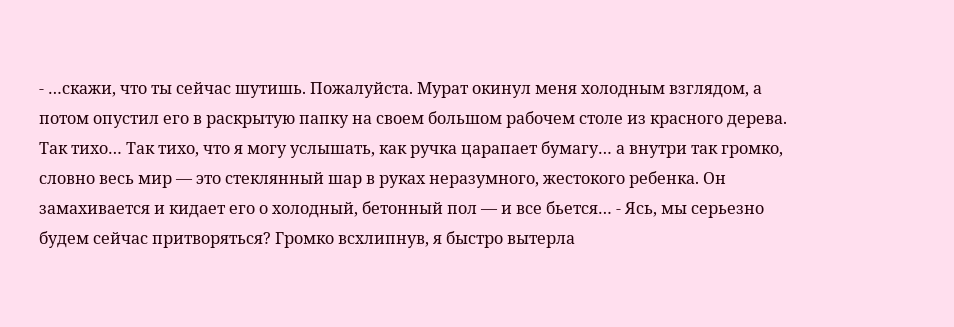- …скажи, что ты сейчас шутишь. Пожалуйста. Мурат окинул меня холодным взглядом, а потом опустил его в раскрытую папку на своем большом рабочем столе из красного дерева. Так тихо… Так тихо, что я могу услышать, как ручка царапает бумагу… а внутри так громко, словно весь мир — это стеклянный шар в руках неразумного, жестокого ребенка. Он замахивается и кидает его о холодный, бетонный пол — и все бьется… - Ясь, мы серьезно будем сейчас притворяться? Громко всхлипнув, я быстро вытерла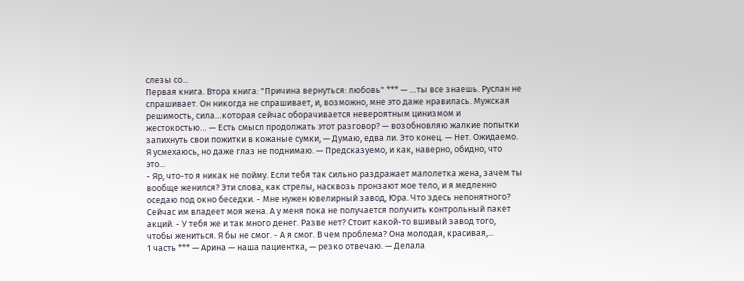слезы со...
Первая книга. Втора книга: "Причина вернуться: любовь" *** — …ты все знаешь. Руслан не спрашивает. Он никогда не спрашивает, и, возможно, мне это даже нравилась. Мужская решимость, сила…которая сейчас оборачивается невероятным цинизмом и жестокостью… — Есть смысл продолжать этот разговор? — возобновляю жалкие попытки запихнуть свои пожитки в кожаные сумки, — Думаю, едва ли. Это конец. — Нет. Ожидаемо. Я усмехаюсь, но даже глаз не поднимаю. — Предсказуемо, и как, наверно, обидно, что это...
- Яр, что-то я никак не пойму. Если тебя так сильно раздражает малолетка жена, зачем ты вообще женился? Эти слова, как стрелы, насквозь пронзают мое тело, и я медленно оседаю под окно беседки. - Мне нужен ювелирный завод, Юра. Что здесь непонятного? Сейчас им владеет моя жена. А у меня пока не получается получить контрольный пакет акций. - У тебя же и так много денег. Разве нет? Стоит какой-то вшивый завод того, чтобы жениться. Я бы не смог. - А я смог. В чем проблема? Она молодая, красивая,...
1 часть *** — Арина — наша пациентка, — резко отвечаю. — Делала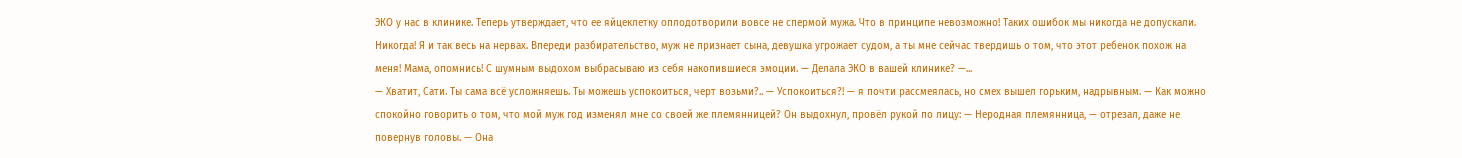ЭКО у нас в клинике. Теперь утверждает, что ее яйцеклетку оплодотворили вовсе не спермой мужа. Что в принципе невозможно! Таких ошибок мы никогда не допускали. Никогда! Я и так весь на нервах. Впереди разбирательство, муж не признает сына, девушка угрожает судом, а ты мне сейчас твердишь о том, что этот ребенок похож на меня! Мама, опомнись! С шумным выдохом выбрасываю из себя накопившиеся эмоции. — Делала ЭКО в вашей клинике? —...
— Хватит, Сати. Ты сама всё усложняешь. Ты можешь успокоиться, черт возьми?.. — Успокоиться?! — я почти рассмеялась, но смех вышел горьким, надрывным. — Как можно спокойно говорить о том, что мой муж год изменял мне со своей же племянницей? Он выдохнул, провёл рукой по лицу: — Неродная племянница, — отрезал, даже не повернув головы. — Она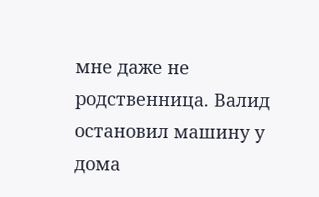мне даже не родственница. Валид остановил машину у дома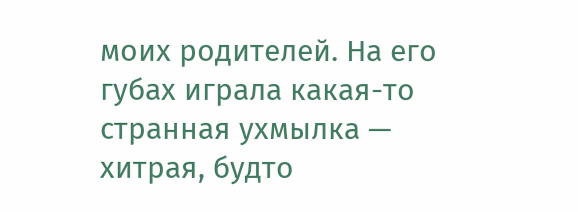моих родителей. На его губах играла какая-то странная ухмылка — хитрая, будто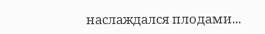наслаждался плодами...